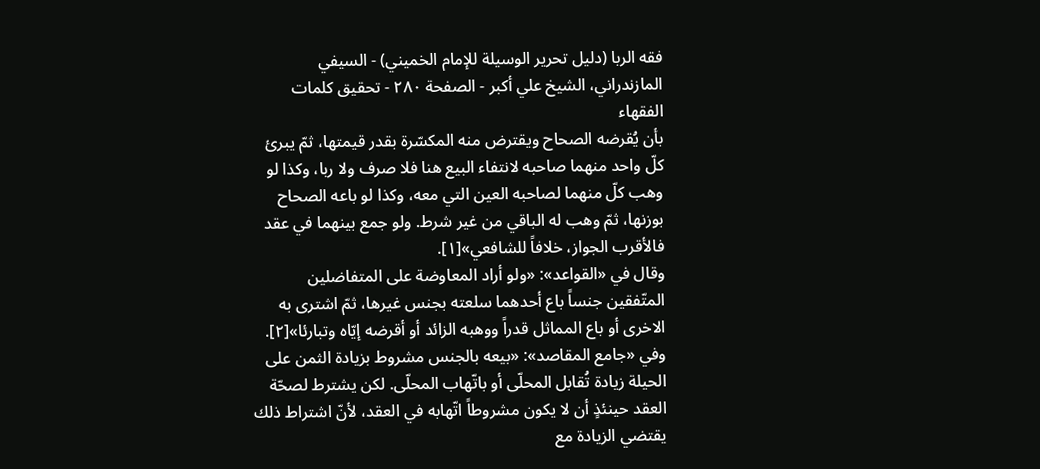فقه الربا (دليل تحرير الوسيلة للإمام الخميني) - السيفي المازندراني، الشيخ علي أكبر - الصفحة ٢٨٠ - تحقيق كلمات الفقهاء
بأن يُقرضه الصحاح ويقترض منه المكسّرة بقدر قيمتها، ثمّ يبرئ كلّ واحد منهما صاحبه لانتفاء البيع هنا فلا صرف ولا ربا، وكذا لو وهب كلّ منهما لصاحبه العين التي معه، وكذا لو باعه الصحاح بوزنها، ثمّ وهب له الباقي من غير شرط. ولو جمع بينهما في عقد فالأقرب الجواز، خلافاً للشافعي»[١].
وقال في «القواعد»: «ولو أراد المعاوضة على المتفاضلين المتّفقين جنساً باع أحدهما سلعته بجنس غيرها، ثمّ اشترى به الاخرى أو باع المماثل قدراً ووهبه الزائد أو أقرضه إيّاه وتبارئا»[٢].
وفي «جامع المقاصد»: «بيعه بالجنس مشروط بزيادة الثمن على الحيلة زيادة تُقابل المحلّى أو باتّهاب المحلّى. لكن يشترط لصحّة العقد حينئذٍ أن لا يكون مشروطاً اتّهابه في العقد، لأنّ اشتراط ذلك يقتضي الزيادة مع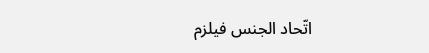اتّحاد الجنس فيلزم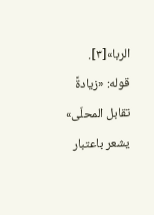الربا»[٣]. قوله: «زيادةً تقابل المحلّى» يشعر باعتبار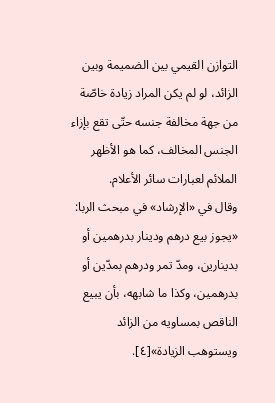التوازن القيمي بين الضميمة وبين الزائد، لو لم يكن المراد زيادة خاصّة من جهة مخالفة جنسه حتّى تقع بإزاء الجنس المخالف، كما هو الأظهر الملائم لعبارات سائر الأعلام.
وقال في «الإرشاد» في مبحث الربا: «يجوز بيع درهم ودينار بدرهمين أو بدينارين، ومدّ تمر ودرهم بمدّين أو بدرهمين، وكذا ما شابهه، بأن يبيع الناقص بمساويه من الزائد ويستوهب الزيادة»[٤].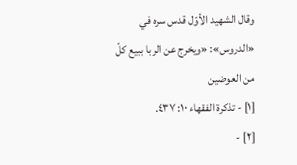وقال الشهيد الأوّل قدس سره في «الدروس»: «ويخرج عن الربا ببيع كلّ من العوضين
[١] - تذكرة الفقهاء ١٠: ٤٣٧.
[٢] -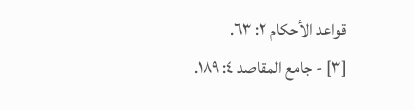قواعد الأحكام ٢: ٦٣.
[٣] - جامع المقاصد ٤: ١٨٩.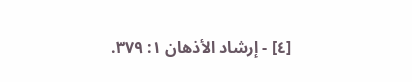[٤] - إرشاد الأذهان ١: ٣٧٩.